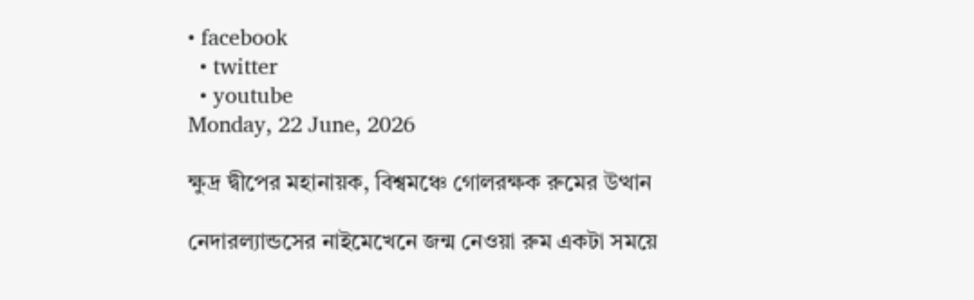• facebook
  • twitter
  • youtube
Monday, 22 June, 2026

ক্ষুদ্র দ্বীপের মহানায়ক, বিশ্বমঞ্চে গোলরক্ষক রুমের উত্থান

নেদারল্যান্ডসের নাইমেখেনে জন্ম নেওয়া রুম একটা সময়ে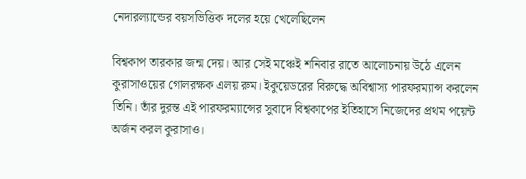নেদারল্যান্ডের বয়সভিত্তিক দলের হয়ে খেলেছিলেন

বিশ্বকাপ তারকার জন্ম দেয়। আর সেই মঞ্চেই শনিবার রাতে আলোচনায় উঠে এলেন কুরাসাওয়ের গোলরক্ষক এলয় রুম। ইকুয়েডরের বিরুদ্ধে অবিশ্বাস্য পারফরম্যান্স করলেন তিনি। তাঁর দুরন্ত এই পারফরম্যান্সের সুবাদে বিশ্বকাপের ইতিহাসে নিজেদের প্রথম পয়েন্ট অর্জন করল কুরাসাও।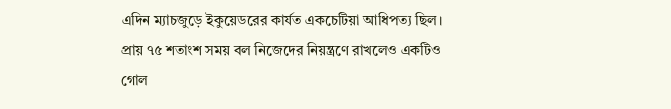এদিন ম্যাচজুড়ে ইকুয়েডরের কার্যত একচেটিয়া আধিপত্য ছিল। প্রায় ৭৫ শতাংশ সময় বল নিজেদের নিয়ন্ত্রণে রাখলেও একটিও গোল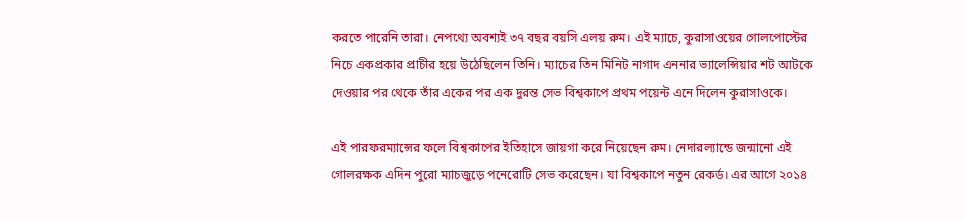করতে পারেনি তারা। নেপথ্যে অবশ্যই ৩৭ বছর বয়সি এলয় রুম। এই ম্যাচে, কুরাসাওয়ের গোলপোস্টের নিচে একপ্রকার প্রাচীর হয়ে উঠেছিলেন তিনি। ম্যাচের তিন মিনিট নাগাদ এননার ভ্যালেন্সিয়ার শট আটকে দেওয়ার পর থেকে তাঁর একের পর এক দুরন্ত সেভ বিশ্বকাপে প্রথম পয়েন্ট এনে দিলেন কুরাসাওকে।

এই পারফরম্যান্সের ফলে বিশ্বকাপের ইতিহাসে জায়গা করে নিয়েছেন রুম। নেদারল্যান্ডে জন্মানো এই গোলরক্ষক এদিন পুরো ম্যাচজুড়ে পনেরোটি সেভ করেছেন। যা বিশ্বকাপে নতুন রেকর্ড। এর আগে ২০১৪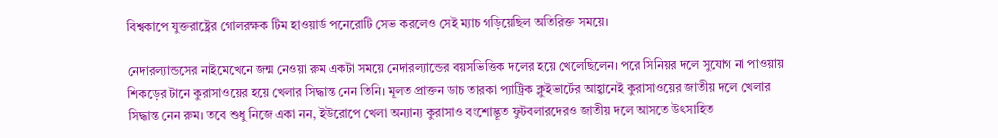বিশ্বকাপে যুক্তরাষ্ট্রের গোলরক্ষক টিম হাওয়ার্ড পনেরোটি সেভ করলেও সেই ম্যাচ গড়িয়েছিল অতিরিক্ত সময়ে।

নেদারল্যান্ডসের নাইমেখেনে জন্ম নেওয়া রুম একটা সময়ে নেদারল্যান্ডের বয়সভিত্তিক দলের হয়ে খেলেছিলেন। পরে সিনিয়র দলে সুযোগ না পাওয়ায় শিকড়ের টানে কুরাসাওয়ের হয়ে খেলার সিদ্ধান্ত নেন তিনি। মূলত প্রাক্তন ডাচ তারকা প্যাট্রিক ক্লুইভার্টের আহ্বানেই কুরাসাওয়ের জাতীয় দলে খেলার সিদ্ধান্ত নেন রুম। তবে শুধু নিজে একা নন, ইউরোপে খেলা অন্যান্য কুরাসাও বংশোদ্ভূত ফুটবলারদেরও জাতীয় দলে আসতে উৎসাহিত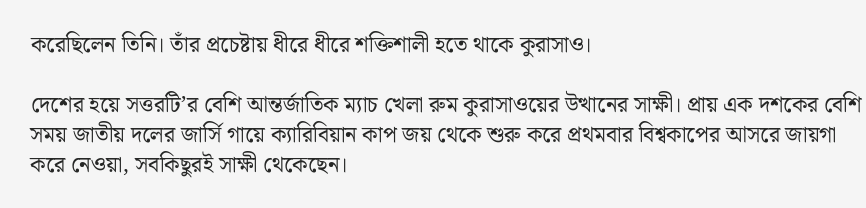করেছিলেন তিনি। তাঁর প্রচেষ্টায় ধীরে ধীরে শক্তিশালী হতে থাকে কুরাসাও।

দেশের হয়ে সত্তরটি’র বেশি আন্তর্জাতিক ম্যাচ খেলা রুম কুরাসাওয়ের উত্থানের সাক্ষী। প্রায় এক দশকের বেশি সময় জাতীয় দলের জার্সি গায়ে ক্যারিবিয়ান কাপ জয় থেকে শুরু করে প্রথমবার বিশ্বকাপের আসরে জায়গা করে নেওয়া, সবকিছুরই সাক্ষী থেকেছেন।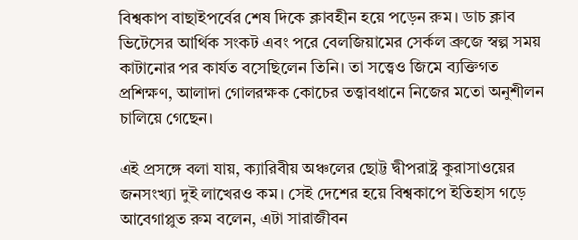বিশ্বকাপ বাছাইপর্বের শেষ দিকে ক্লাবহীন হয়ে পড়েন রুম। ডাচ ক্লাব ভিটেসের আর্থিক সংকট এবং পরে বেলজিয়ামের সের্কল ব্রুজে স্বল্প সময় কাটানোর পর কার্যত বসেছিলেন তিনি। তা সত্ত্বেও জিমে ব্যক্তিগত প্রশিক্ষণ, আলাদা গোলরক্ষক কোচের তত্ত্বাবধানে নিজের মতো অনুশীলন চালিয়ে গেছেন।

এই প্রসঙ্গে বলা যায়, ক্যারিবীয় অঞ্চলের ছোট্ট দ্বীপরাষ্ট্র কুরাসাওয়ের জনসংখ্যা দুই লাখেরও কম। সেই দেশের হয়ে বিশ্বকাপে ইতিহাস গড়ে আবেগাপ্লুত রুম বলেন, এটা সারাজীবন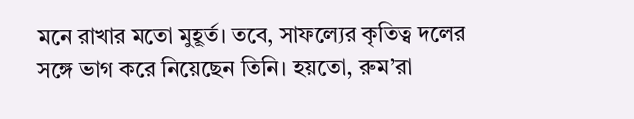মনে রাখার মতো মুহূর্ত। তবে, সাফল্যের কৃতিত্ব দলের সঙ্গে ভাগ করে নিয়েছেন তিনি। হয়তো, রুম’রা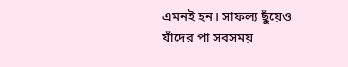এমনই হন। সাফল্য ছুঁয়েও যাঁদের পা সবসময়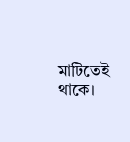মাটিতেই থাকে।